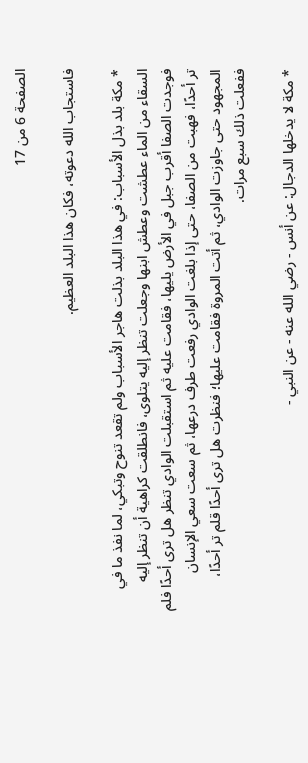الصفحة 6 من 17

فاستجاب الله دعوته، فكان هذا البلد العظيم.

* مكة بلد بذل الأسباب: في هذا البلد بذلت هاجر الأسباب ولم تقعد تنوح وتبكي، لما نفذ ما في السقاء من الماء عطشت وعطش ابنها وجعلت تنظر إليه يتلوى، فانطلقت كراهية أن تنظر إليه فوجدت الصفا أقرب جبل في الأرض يليها، فقامت عليه ثم استقبلت الوادي تنظر هل ترى أحدًا فلم تر أحدًا، فهبت من الصفا، حتى إذا بلغت الوادي رفعت طرف درعها، ثم سعت سعي الإنسان المجهود حتى جاوزت الوادي، ثم أتت المروة فقامت عليها؛ فنظرت هل ترى أحدًا قلم تر أحدًا، ففعلت ذلك سبع مرات.

* مكة لا يدخلها الدجال: عن أنس - رضي الله عنه - عن النبي -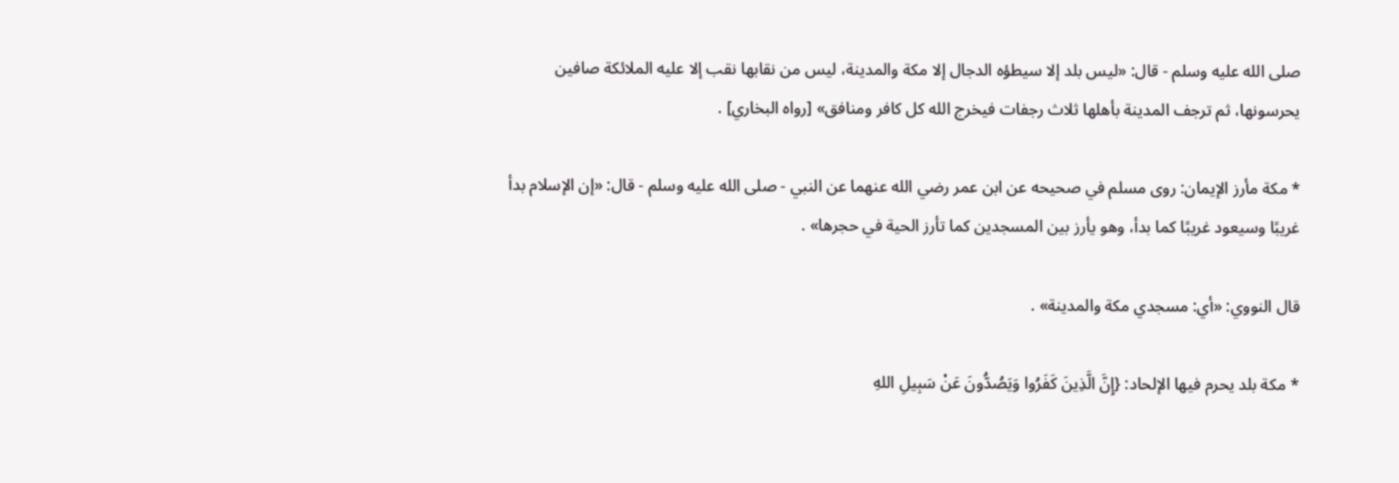صلى الله عليه وسلم - قال: «ليس بلد إلا سيطؤه الدجال إلا مكة والمدينة، ليس من نقابها نقب إلا عليه الملائكة صافين يحرسونها، ثم ترجف المدينة بأهلها ثلاث رجفات فيخرج الله كل كافر ومنافق» [رواه البخاري] .

* مكة مأرز الإيمان: روى مسلم في صحيحه عن ابن عمر رضي الله عنهما عن النبي - صلى الله عليه وسلم - قال: «إن الإسلام بدأ غريبًا وسيعود غريبًا كما بدأ، وهو يأرز بين المسجدين كما تأرز الحية في حجرها» .

قال النووي: «أي: مسجدي مكة والمدينة» .

* مكة بلد يحرم فيها الإلحاد: {إِنَّ الَّذِينَ كَفَرُوا وَيَصُدُّونَ عَنْ سَبِيلِ اللهِ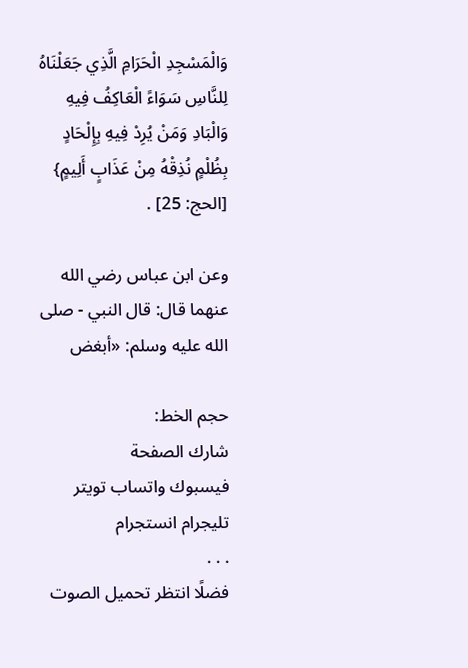وَالْمَسْجِدِ الْحَرَامِ الَّذِي جَعَلْنَاهُ لِلنَّاسِ سَوَاءً الْعَاكِفُ فِيهِ وَالْبَادِ وَمَنْ يُرِدْ فِيهِ بِإِلْحَادٍ بِظُلْمٍ نُذِقْهُ مِنْ عَذَابٍ أَلِيمٍ} [الحج: 25] .

وعن ابن عباس رضي الله عنهما قال: قال النبي - صلى الله عليه وسلم: «أبغض

حجم الخط:
شارك الصفحة
فيسبوك واتساب تويتر تليجرام انستجرام
. . .
فضلًا انتظر تحميل الصوت